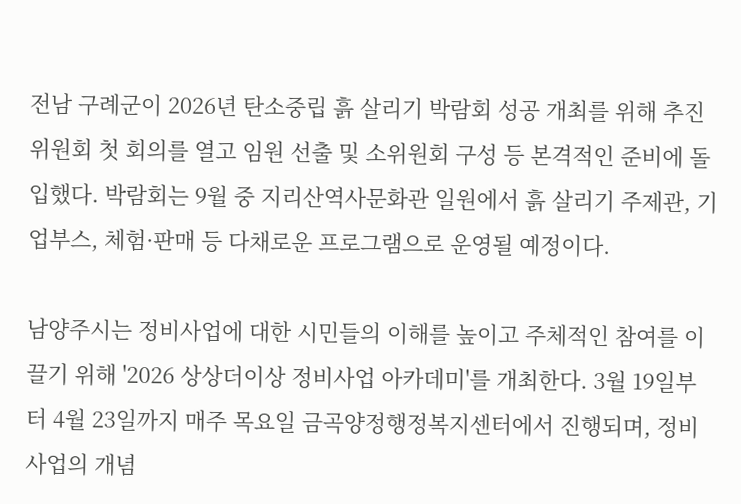전남 구례군이 2026년 탄소중립 흙 살리기 박람회 성공 개최를 위해 추진위원회 첫 회의를 열고 임원 선출 및 소위원회 구성 등 본격적인 준비에 돌입했다. 박람회는 9월 중 지리산역사문화관 일원에서 흙 살리기 주제관, 기업부스, 체험·판매 등 다채로운 프로그램으로 운영될 예정이다.

남양주시는 정비사업에 대한 시민들의 이해를 높이고 주체적인 참여를 이끌기 위해 '2026 상상더이상 정비사업 아카데미'를 개최한다. 3월 19일부터 4월 23일까지 매주 목요일 금곡양정행정복지센터에서 진행되며, 정비사업의 개념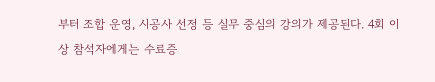부터 조합 운영, 시공사 선정 등 실무 중심의 강의가 제공된다. 4회 이상 참석자에게는 수료증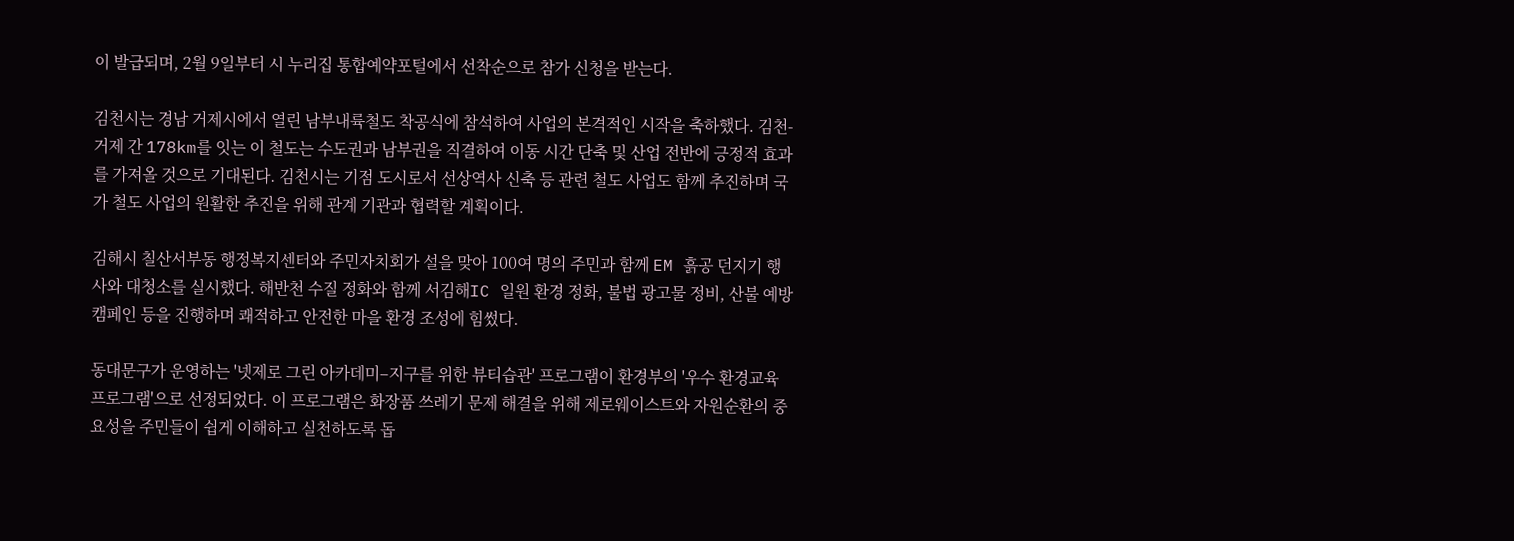이 발급되며, 2월 9일부터 시 누리집 통합예약포털에서 선착순으로 참가 신청을 받는다.

김천시는 경남 거제시에서 열린 남부내륙철도 착공식에 참석하여 사업의 본격적인 시작을 축하했다. 김천-거제 간 178km를 잇는 이 철도는 수도권과 남부권을 직결하여 이동 시간 단축 및 산업 전반에 긍정적 효과를 가져올 것으로 기대된다. 김천시는 기점 도시로서 선상역사 신축 등 관련 철도 사업도 함께 추진하며 국가 철도 사업의 원활한 추진을 위해 관계 기관과 협력할 계획이다.

김해시 칠산서부동 행정복지센터와 주민자치회가 설을 맞아 100여 명의 주민과 함께 EM 흙공 던지기 행사와 대청소를 실시했다. 해반천 수질 정화와 함께 서김해IC 일원 환경 정화, 불법 광고물 정비, 산불 예방 캠페인 등을 진행하며 쾌적하고 안전한 마을 환경 조성에 힘썼다.

동대문구가 운영하는 '넷제로 그린 아카데미–지구를 위한 뷰티습관' 프로그램이 환경부의 '우수 환경교육프로그램'으로 선정되었다. 이 프로그램은 화장품 쓰레기 문제 해결을 위해 제로웨이스트와 자원순환의 중요성을 주민들이 쉽게 이해하고 실천하도록 돕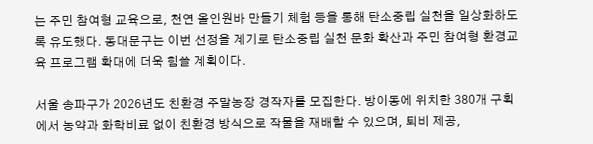는 주민 참여형 교육으로, 천연 올인원바 만들기 체험 등을 통해 탄소중립 실천을 일상화하도록 유도했다. 동대문구는 이번 선정을 계기로 탄소중립 실천 문화 확산과 주민 참여형 환경교육 프로그램 확대에 더욱 힘쓸 계획이다.

서울 송파구가 2026년도 친환경 주말농장 경작자를 모집한다. 방이동에 위치한 380개 구획에서 농약과 화학비료 없이 친환경 방식으로 작물을 재배할 수 있으며, 퇴비 제공,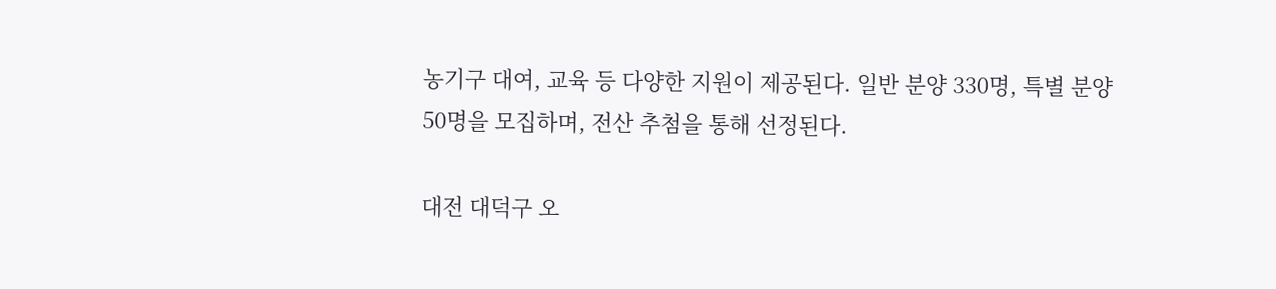농기구 대여, 교육 등 다양한 지원이 제공된다. 일반 분양 330명, 특별 분양 50명을 모집하며, 전산 추첨을 통해 선정된다.

대전 대덕구 오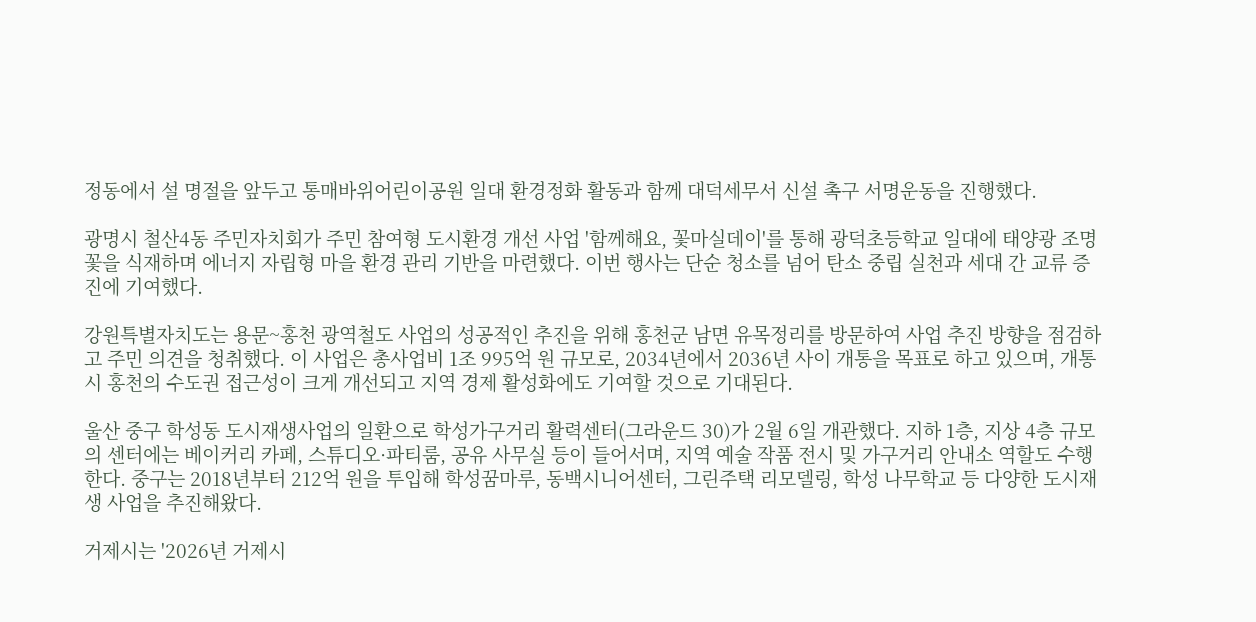정동에서 설 명절을 앞두고 통매바위어린이공원 일대 환경정화 활동과 함께 대덕세무서 신설 촉구 서명운동을 진행했다.

광명시 철산4동 주민자치회가 주민 참여형 도시환경 개선 사업 '함께해요, 꽃마실데이'를 통해 광덕초등학교 일대에 태양광 조명 꽃을 식재하며 에너지 자립형 마을 환경 관리 기반을 마련했다. 이번 행사는 단순 청소를 넘어 탄소 중립 실천과 세대 간 교류 증진에 기여했다.

강원특별자치도는 용문~홍천 광역철도 사업의 성공적인 추진을 위해 홍천군 남면 유목정리를 방문하여 사업 추진 방향을 점검하고 주민 의견을 청취했다. 이 사업은 총사업비 1조 995억 원 규모로, 2034년에서 2036년 사이 개통을 목표로 하고 있으며, 개통 시 홍천의 수도권 접근성이 크게 개선되고 지역 경제 활성화에도 기여할 것으로 기대된다.

울산 중구 학성동 도시재생사업의 일환으로 학성가구거리 활력센터(그라운드 30)가 2월 6일 개관했다. 지하 1층, 지상 4층 규모의 센터에는 베이커리 카페, 스튜디오·파티룸, 공유 사무실 등이 들어서며, 지역 예술 작품 전시 및 가구거리 안내소 역할도 수행한다. 중구는 2018년부터 212억 원을 투입해 학성꿈마루, 동백시니어센터, 그린주택 리모델링, 학성 나무학교 등 다양한 도시재생 사업을 추진해왔다.

거제시는 '2026년 거제시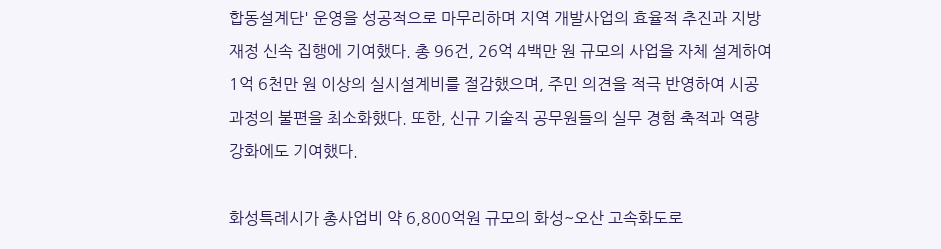합동설계단' 운영을 성공적으로 마무리하며 지역 개발사업의 효율적 추진과 지방재정 신속 집행에 기여했다. 총 96건, 26억 4백만 원 규모의 사업을 자체 설계하여 1억 6천만 원 이상의 실시설계비를 절감했으며, 주민 의견을 적극 반영하여 시공 과정의 불편을 최소화했다. 또한, 신규 기술직 공무원들의 실무 경험 축적과 역량 강화에도 기여했다.

화성특례시가 총사업비 약 6,800억원 규모의 화성~오산 고속화도로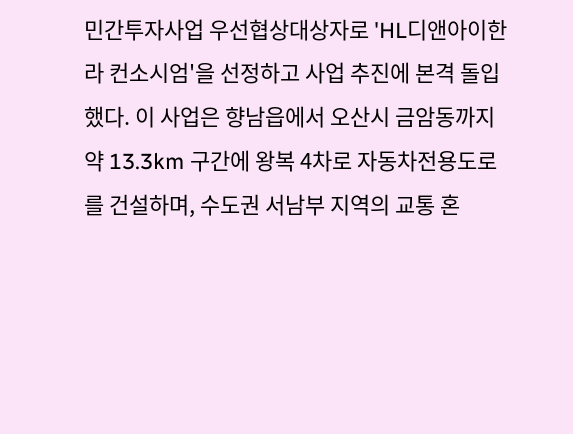민간투자사업 우선협상대상자로 'HL디앤아이한라 컨소시엄'을 선정하고 사업 추진에 본격 돌입했다. 이 사업은 향남읍에서 오산시 금암동까지 약 13.3km 구간에 왕복 4차로 자동차전용도로를 건설하며, 수도권 서남부 지역의 교통 혼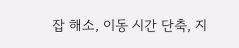잡 해소, 이동 시간 단축, 지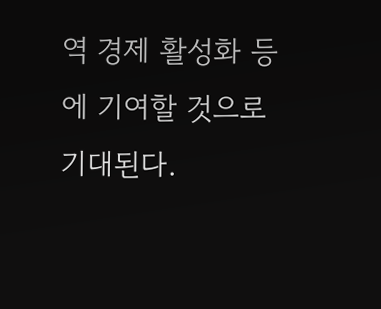역 경제 활성화 등에 기여할 것으로 기대된다.